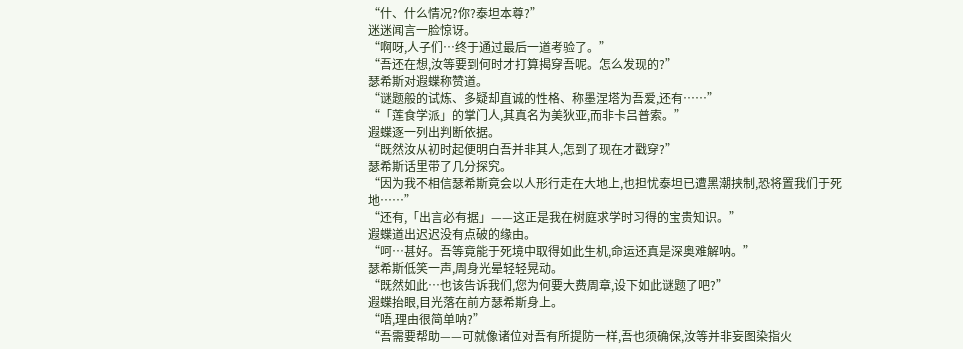“什、什么情况?你?泰坦本尊?”
迷迷闻言一脸惊讶。
“啊呀,人子们…终于通过最后一道考验了。”
“吾还在想,汝等要到何时才打算揭穿吾呢。怎么发现的?”
瑟希斯对遐蝶称赞道。
“谜题般的试炼、多疑却直诚的性格、称墨涅塔为吾爱,还有……”
“「莲食学派」的掌门人,其真名为美狄亚,而非卡吕普索。”
遐蝶逐一列出判断依据。
“既然汝从初时起便明白吾并非其人,怎到了现在才戳穿?”
瑟希斯话里带了几分探究。
“因为我不相信瑟希斯竟会以人形行走在大地上,也担忧泰坦已遭黑潮挟制,恐将置我们于死地……”
“还有,「出言必有据」——这正是我在树庭求学时习得的宝贵知识。”
遐蝶道出迟迟没有点破的缘由。
“呵…甚好。吾等竟能于死境中取得如此生机,命运还真是深奥难解呐。”
瑟希斯低笑一声,周身光晕轻轻晃动。
“既然如此…也该告诉我们,您为何要大费周章,设下如此谜题了吧?”
遐蝶抬眼,目光落在前方瑟希斯身上。
“唔,理由很简单呐?”
“吾需要帮助——可就像诸位对吾有所提防一样,吾也须确保,汝等并非妄图染指火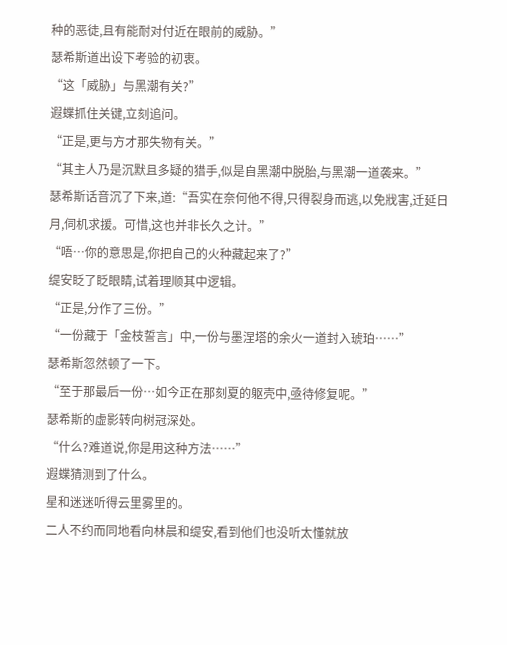种的恶徒,且有能耐对付近在眼前的威胁。”
瑟希斯道出设下考验的初衷。
“这「威胁」与黑潮有关?”
遐蝶抓住关键,立刻追问。
“正是,更与方才那失物有关。”
“其主人乃是沉默且多疑的猎手,似是自黑潮中脱胎,与黑潮一道袭来。”
瑟希斯话音沉了下来,道:“吾实在奈何他不得,只得裂身而逃,以免戕害,迁延日月,伺机求援。可惜,这也并非长久之计。”
“唔…你的意思是,你把自己的火种藏起来了?”
缇安眨了眨眼睛,试着理顺其中逻辑。
“正是,分作了三份。”
“一份藏于「金枝誓言」中,一份与墨涅塔的余火一道封入琥珀……”
瑟希斯忽然顿了一下。
“至于那最后一份…如今正在那刻夏的躯壳中,亟待修复呢。”
瑟希斯的虚影转向树冠深处。
“什么?难道说,你是用这种方法……”
遐蝶猜测到了什么。
星和迷迷听得云里雾里的。
二人不约而同地看向林晨和缇安,看到他们也没听太懂就放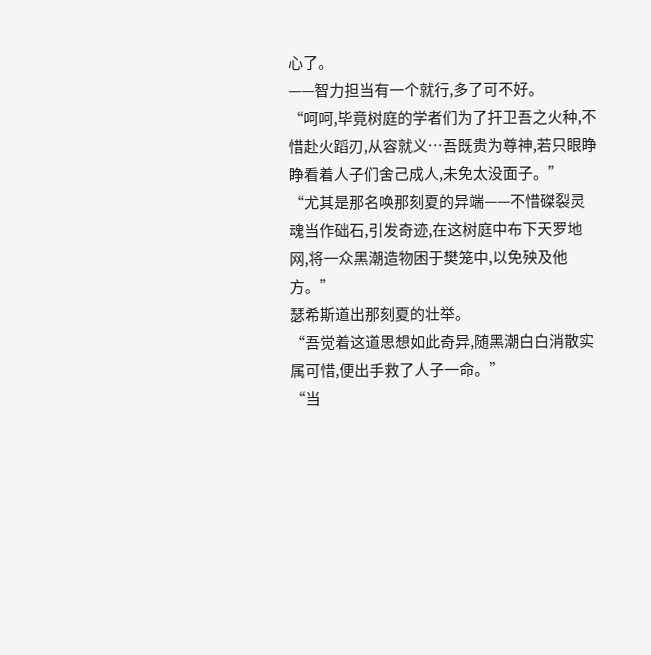心了。
——智力担当有一个就行,多了可不好。
“呵呵,毕竟树庭的学者们为了扞卫吾之火种,不惜赴火蹈刃,从容就义…吾既贵为尊神,若只眼睁睁看着人子们舍己成人,未免太没面子。”
“尤其是那名唤那刻夏的异端——不惜磔裂灵魂当作础石,引发奇迹,在这树庭中布下天罗地网,将一众黑潮造物困于樊笼中,以免殃及他方。”
瑟希斯道出那刻夏的壮举。
“吾觉着这道思想如此奇异,随黑潮白白消散实属可惜,便出手救了人子一命。”
“当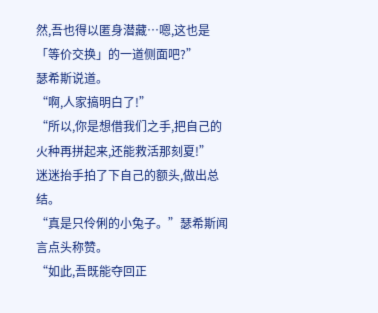然,吾也得以匿身潜藏…嗯,这也是「等价交换」的一道侧面吧?”
瑟希斯说道。
“啊,人家搞明白了!”
“所以,你是想借我们之手,把自己的火种再拼起来,还能救活那刻夏!”
迷迷抬手拍了下自己的额头,做出总结。
“真是只伶俐的小兔子。”瑟希斯闻言点头称赞。
“如此,吾既能夺回正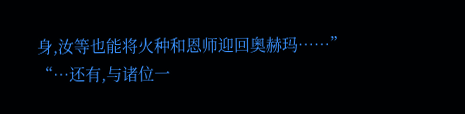身,汝等也能将火种和恩师迎回奥赫玛……”
“…还有,与诸位一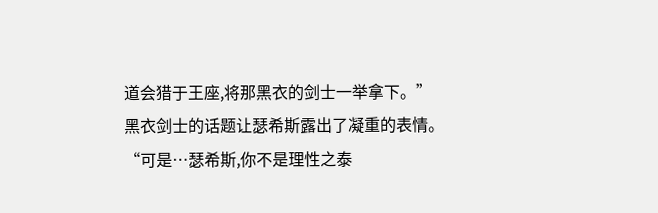道会猎于王座,将那黑衣的剑士一举拿下。”
黑衣剑士的话题让瑟希斯露出了凝重的表情。
“可是…瑟希斯,你不是理性之泰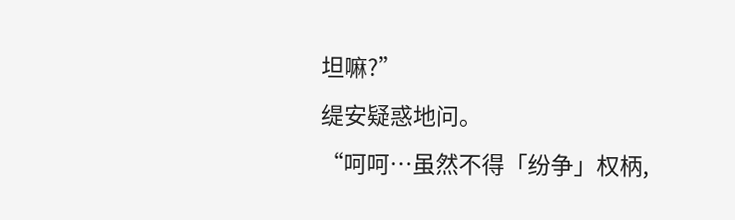坦嘛?”
缇安疑惑地问。
“呵呵…虽然不得「纷争」权柄,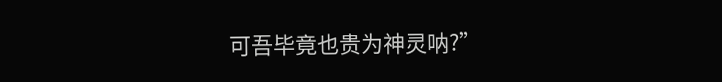可吾毕竟也贵为神灵呐?”